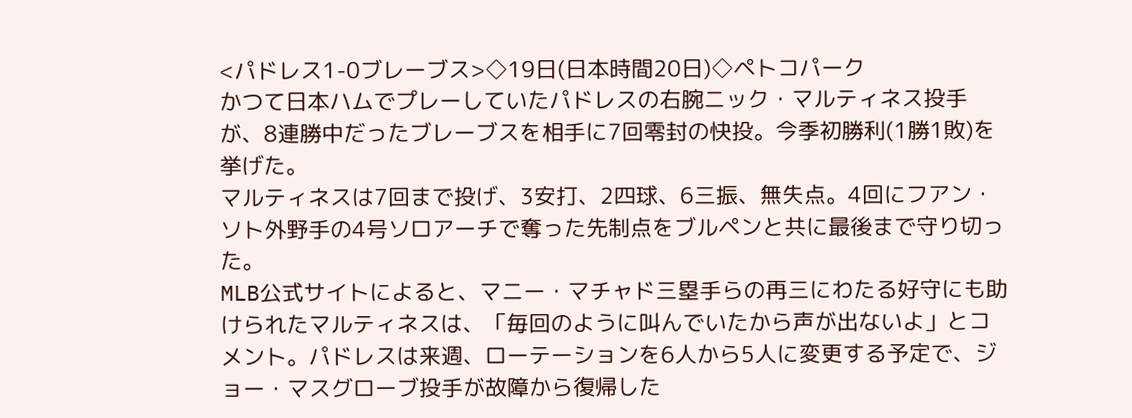<パドレス1-0ブレーブス>◇19日(日本時間20日)◇ペトコパーク
かつて日本ハムでプレーしていたパドレスの右腕ニック・マルティネス投手が、8連勝中だったブレーブスを相手に7回零封の快投。今季初勝利(1勝1敗)を挙げた。
マルティネスは7回まで投げ、3安打、2四球、6三振、無失点。4回にフアン・ソト外野手の4号ソロアーチで奪った先制点をブルペンと共に最後まで守り切った。
MLB公式サイトによると、マニー・マチャド三塁手らの再三にわたる好守にも助けられたマルティネスは、「毎回のように叫んでいたから声が出ないよ」とコメント。パドレスは来週、ローテーションを6人から5人に変更する予定で、ジョー・マスグローブ投手が故障から復帰した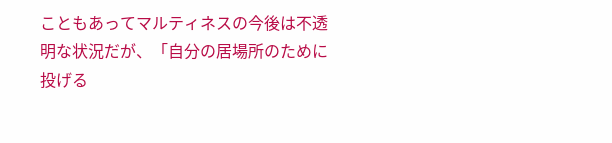こともあってマルティネスの今後は不透明な状況だが、「自分の居場所のために投げる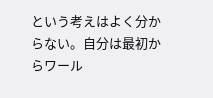という考えはよく分からない。自分は最初からワール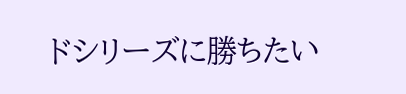ドシリーズに勝ちたい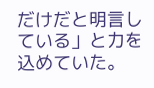だけだと明言している」と力を込めていた。